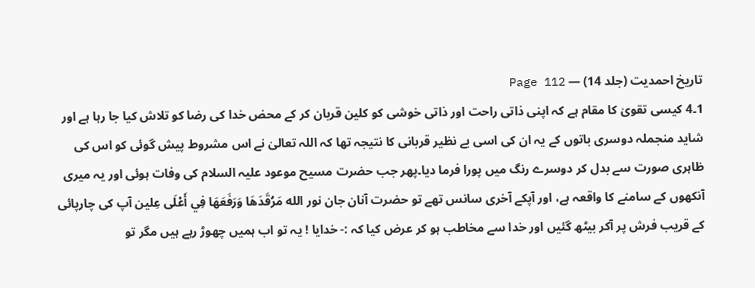تاریخ احمدیت (جلد 14) — Page 112
1۔4 کیسی تقویٰ کا مقام ہے کہ اپنی ذاتی راحت اور ذاتی خوشی کو کلین قربان کر کے محض خدا کی رضا کو تلاش کیا جا رہا ہے اور شاید منجملہ دوسری باتوں کے یہ ان کی اسی بے نظیر قربانی کا نتیجہ تھا کہ اللہ تعالیٰ نے اس مشروط پیش گوئی کو اس کی ظاہری صورت سے بدل کر دوسرے رنگ میں پورا فرما دیا۔پھر جب حضرت مسیح موعود علیہ السلام کی وفات ہوئی اور یہ میری آنکھوں کے سامنے کا واقعہ ہے، اور آپکے آخری سانس تھے تو حضرت آنان جان نور الله مَرُقَدَهَا وَرَفَعَهَا فِي أَعْلَى عِلین آپ کی چارپائی کے قریب فرش پر آکر بیٹھ گئیں اور خدا سے مخاطب ہو کر عرض کیا کہ :- خدایا ! یہ تو اب ہمیں چھوڑ رہے ہیں مگر تو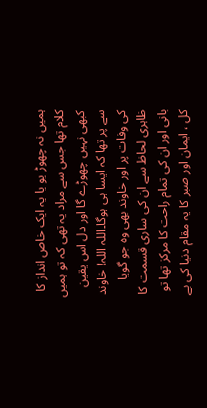ہمیں نہ چھوڑ یو یا یہ ایک خاص انداز کا کلام تھا جس سے مراد یہ تھی کہ تو ہمیں کبھی نہیں چھوڑے گا اور دل اس یقین سے پر تھا کہ ایسا ہی ہوگا۔اللہ اللہ! خاوند کی وفات پر اور خاوند بھی وہ جو گویا ظاہری لحاظ سے ان کی ساری قسمت کا بانی اور ان کی تمام راحت کا مرکز تھا تو کل ، ایمان اور صبر کا یہ مقام دنیا کی بے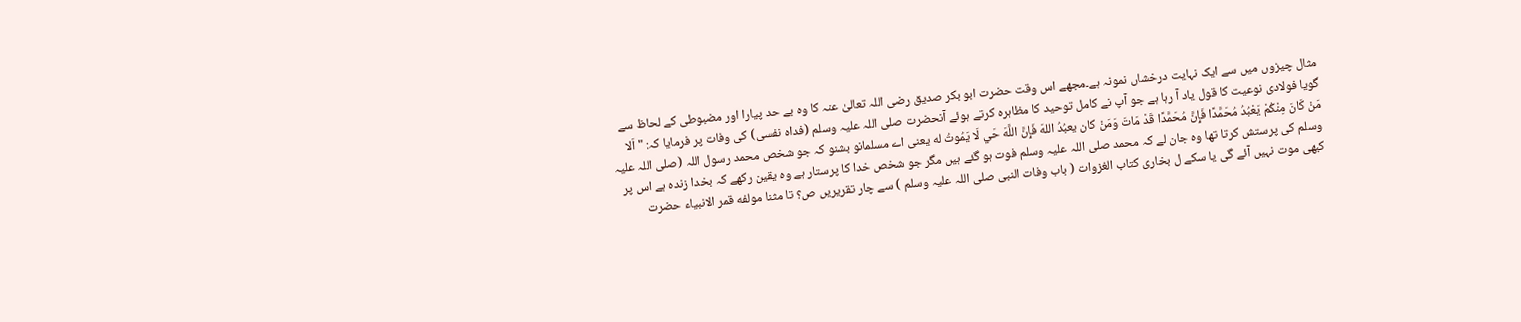مثال چیزوں میں سے ایک نہایت درخشاں نمونہ ہے۔مجھے اس وقت حضرت ابو بکر صدیق رضی اللہ تعالیٰ عنہ کا وہ بے حد پیارا اور مضبوطی کے لحاظ سے گویا فولادی نوعیت کا قول یاد آ رہا ہے جو آپ نے کامل توحید کا مظاہرہ کرتے ہوئے آنحضرت صلی اللہ علیہ وسلم (فداہ نفسی) کی وفات پر فرمایا کہ: " اَلا مَنْ كَانَ مِنْكُمْ يَعْبُدُ مُحَمَّدًا فَإِنَّ مُحَمَّدًا قَدْ مَاتَ وَمَنْ كان يعبُدُ اللهَ فَإِنَّ اللَّهَ حَي لَا يَمُوتُ له یعنی اے مسلمانو بشنو کہ جو شخص محمد رسول اللہ (صلی اللہ علیہ وسلم کی پرستش کرتا تھا وہ جان لے کہ محمد صلی اللہ علیہ وسلم فوت ہو گئے ہیں مگر جو شخص خدا کا پرستار ہے وہ یقین رکھے کہ بخدا زندہ ہے اس پر کبھی موت نہیں آئے گی یا سکے ل بخاری کتاب الغزوات ( باب وفات النبی صلی اللہ علیہ وسلم ) سے چار تقریریں ص؟ تا مثنا مولفه قمر الانبیاء حضرت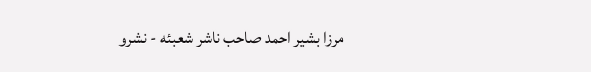مرزا بشیر احمد صاحب ناشر شعبئه - نشرو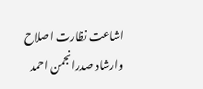اشاعت نظارت اصلاح وارشاد صدرانجمن احمد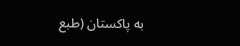به پاکستان (طبع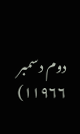دوم دسمبر ۱۱۹۶۶)